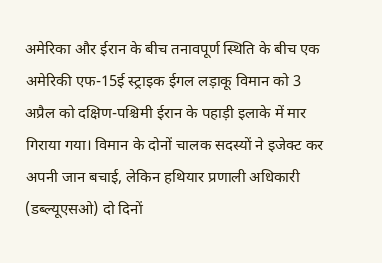अमेरिका और ईरान के बीच तनावपूर्ण स्थिति के बीच एक अमेरिकी एफ-15ई स्ट्राइक ईगल लड़ाकू विमान को 3 अप्रैल को दक्षिण-पश्चिमी ईरान के पहाड़ी इलाके में मार गिराया गया। विमान के दोनों चालक सदस्यों ने इजेक्ट कर अपनी जान बचाई, लेकिन हथियार प्रणाली अधिकारी (डब्ल्यूएसओ) दो दिनों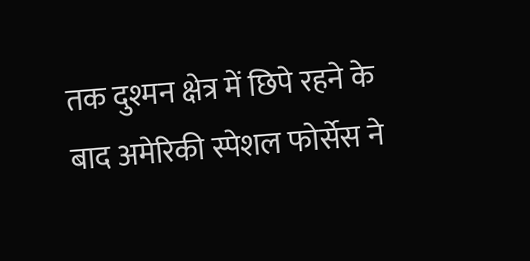तक दुश्मन क्षेत्र में छिपे रहने के बाद अमेरिकी स्पेशल फोर्सेस ने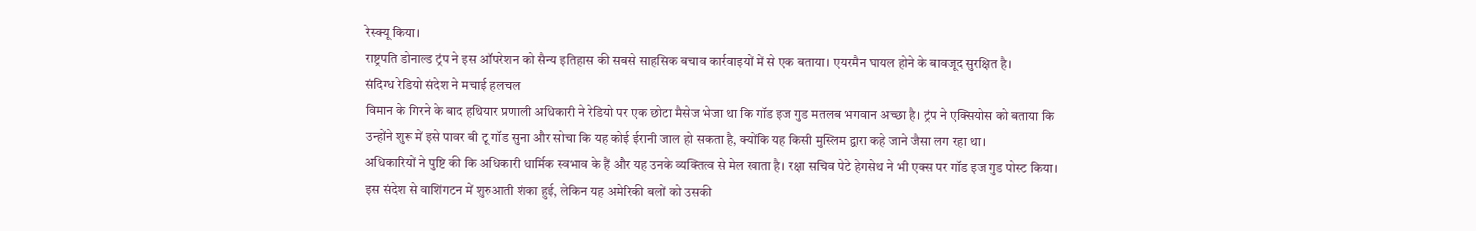रेस्क्यू किया।
राष्ट्रपति डोनाल्ड ट्रंप ने इस ऑपरेशन को सैन्य इतिहास की सबसे साहसिक बचाव कार्रवाइयों में से एक बताया। एयरमैन घायल होने के बावजूद सुरक्षित है।
संदिग्ध रेडियो संदेश ने मचाई हलचल
विमान के गिरने के बाद हथियार प्रणाली अधिकारी ने रेडियो पर एक छोटा मैसेज भेजा था कि गॉड इज गुड मतलब भगवान अच्छा है। ट्रंप ने एक्सियोस को बताया कि उन्होंने शुरू में इसे पावर बी टू गॉड सुना और सोचा कि यह कोई ईरानी जाल हो सकता है, क्योंकि यह किसी मुस्लिम द्वारा कहे जाने जैसा लग रहा था।
अधिकारियों ने पुष्टि की कि अधिकारी धार्मिक स्वभाव के हैं और यह उनके व्यक्तित्व से मेल खाता है। रक्षा सचिव पेटे हेगसेथ ने भी एक्स पर गॉड इज गुड पोस्ट किया। इस संदेश से वाशिंगटन में शुरुआती शंका हुई, लेकिन यह अमेरिकी बलों को उसकी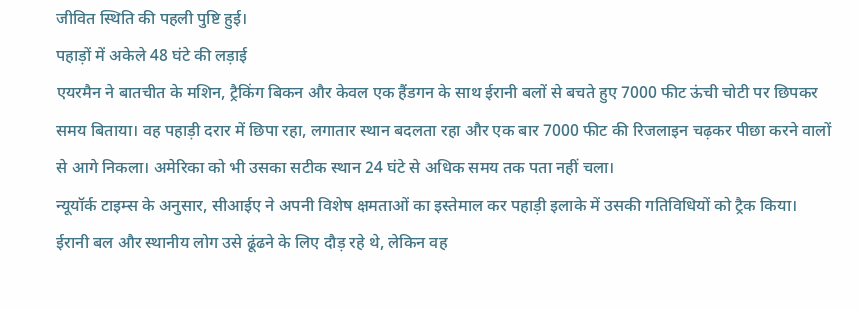जीवित स्थिति की पहली पुष्टि हुई।
पहाड़ों में अकेले 48 घंटे की लड़ाई
एयरमैन ने बातचीत के मशिन, ट्रैकिंग बिकन और केवल एक हैंडगन के साथ ईरानी बलों से बचते हुए 7000 फीट ऊंची चोटी पर छिपकर समय बिताया। वह पहाड़ी दरार में छिपा रहा, लगातार स्थान बदलता रहा और एक बार 7000 फीट की रिजलाइन चढ़कर पीछा करने वालों से आगे निकला। अमेरिका को भी उसका सटीक स्थान 24 घंटे से अधिक समय तक पता नहीं चला।
न्यूयॉर्क टाइम्स के अनुसार, सीआईए ने अपनी विशेष क्षमताओं का इस्तेमाल कर पहाड़ी इलाके में उसकी गतिविधियों को ट्रैक किया। ईरानी बल और स्थानीय लोग उसे ढूंढने के लिए दौड़ रहे थे, लेकिन वह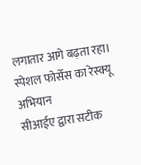लगातार आगे बढ़ता रहा।
स्पेशल फोर्सेस का रेस्क्यू अभियान
सीआईए द्वारा सटीक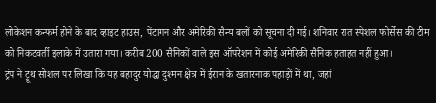लोकेशन कन्फर्म होने के बाद व्हाइट हाउस, पेंटागन और अमेरिकी सैन्य बलों को सूचना दी गई। शनिवार रात स्पेशल फोर्सेस की टीम को निकटवर्ती इलाके में उतारा गया। करीब 200 सैनिकों वाले इस ऑपरेशन में कोई अमेरिकी सैनिक हताहत नहीं हुआ।
ट्रंप ने ट्रूथ सोशल पर लिखा कि यह बहादुर योद्धा दुश्मन क्षेत्र में ईरान के खतारनाक पहाड़ों में था, जहां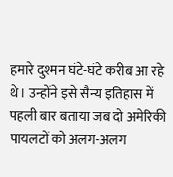हमारे दुश्मन घंटे-घंटे करीब आ रहे थे। उन्होंने इसे सैन्य इतिहास में पहली बार बताया जब दो अमेरिकी पायलटों को अलग-अलग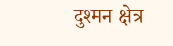दुश्मन क्षेत्र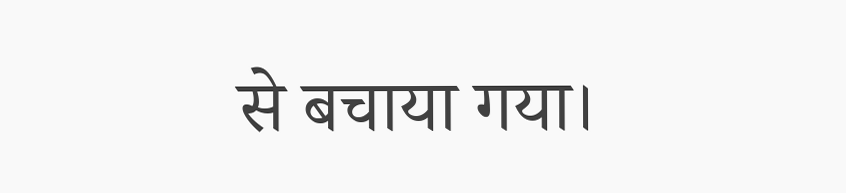से बचाया गया।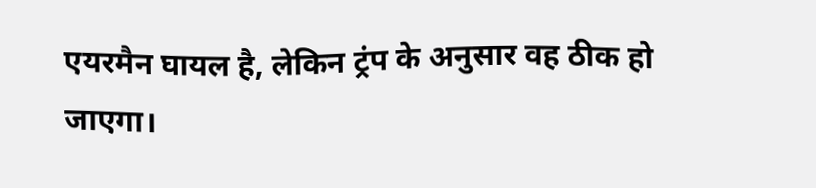एयरमैन घायल है, लेकिन ट्रंप के अनुसार वह ठीक हो जाएगा।